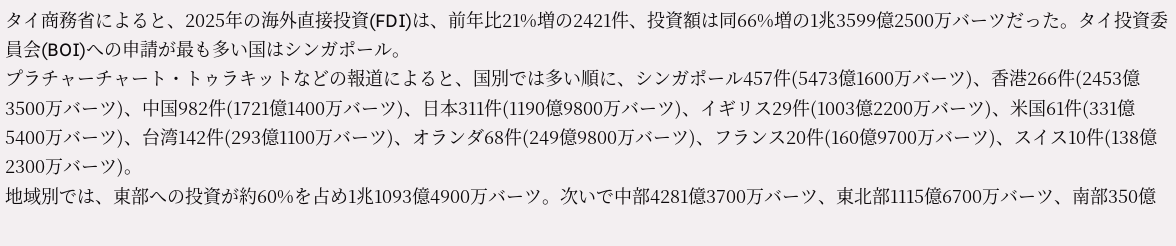タイ商務省によると、2025年の海外直接投資(FDI)は、前年比21%増の2421件、投資額は同66%増の1兆3599億2500万バーツだった。タイ投資委員会(BOI)への申請が最も多い国はシンガポール。
プラチャーチャート・トゥラキットなどの報道によると、国別では多い順に、シンガポール457件(5473億1600万バーツ)、香港266件(2453億3500万バーツ)、中国982件(1721億1400万バーツ)、日本311件(1190億9800万バーツ)、イギリス29件(1003億2200万バーツ)、米国61件(331億5400万バーツ)、台湾142件(293億1100万バーツ)、オランダ68件(249億9800万バーツ)、フランス20件(160億9700万バーツ)、スイス10件(138億2300万バーツ)。
地域別では、東部への投資が約60%を占め1兆1093億4900万バーツ。次いで中部4281億3700万バーツ、東北部1115億6700万バーツ、南部350億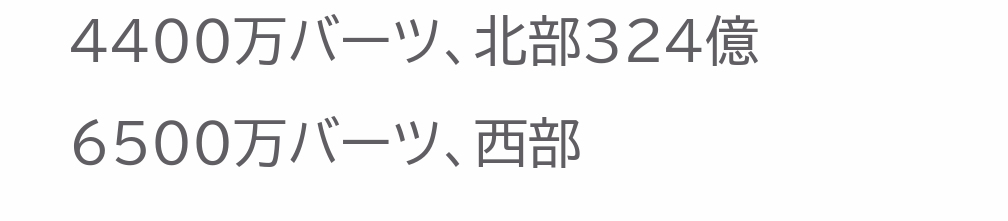4400万バーツ、北部324億6500万バーツ、西部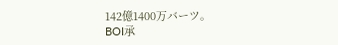142億1400万バーツ。
BOI承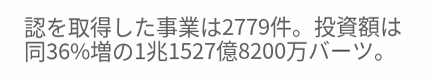認を取得した事業は2779件。投資額は同36%増の1兆1527億8200万バーツ。